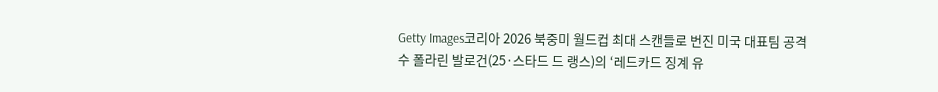Getty Images코리아 2026 북중미 월드컵 최대 스캔들로 번진 미국 대표팀 공격수 폴라린 발로건(25·스타드 드 랭스)의 ‘레드카드 징계 유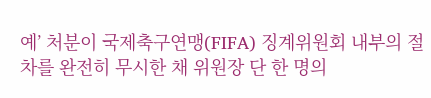예’ 처분이 국제축구연맹(FIFA) 징계위원회 내부의 절차를 완전히 무시한 채 위원장 단 한 명의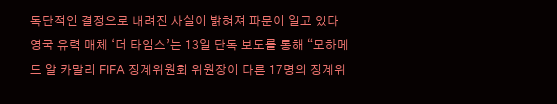독단적인 결정으로 내려진 사실이 밝혀져 파문이 일고 있다
영국 유력 매체 ‘더 타임스’는 13일 단독 보도를 통해 “모하메드 알 카말리 FIFA 징계위원회 위원장이 다른 17명의 징계위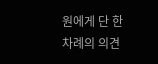원에게 단 한 차례의 의견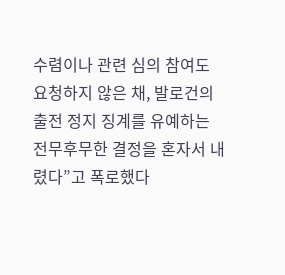수렴이나 관련 심의 참여도 요청하지 않은 채, 발로건의 출전 정지 징계를 유예하는 전무후무한 결정을 혼자서 내렸다”고 폭로했다